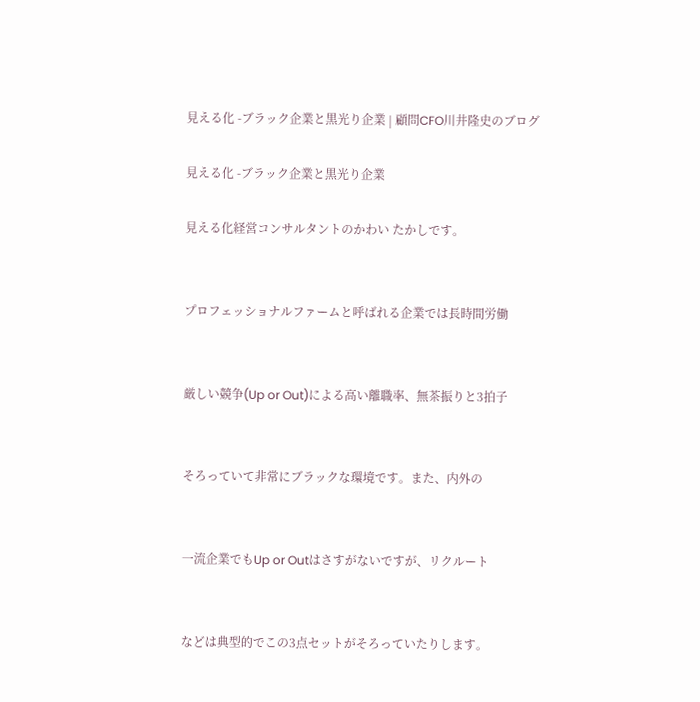見える化 -ブラック企業と黒光り企業 | 顧問CFO川井隆史のブログ

見える化 -ブラック企業と黒光り企業

見える化経営コンサルタントのかわい たかしです。


プロフェッショナルファームと呼ばれる企業では長時間労働


厳しい競争(Up or Out)による高い離職率、無茶振りと3拍子


そろっていて非常にブラックな環境です。また、内外の


一流企業でもUp or Outはさすがないですが、リクルート


などは典型的でこの3点セットがそろっていたりします。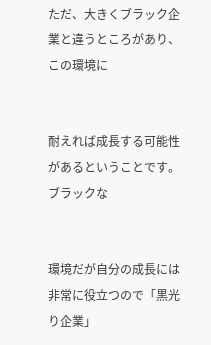ただ、大きくブラック企業と違うところがあり、この環境に


耐えれば成長する可能性があるということです。ブラックな


環境だが自分の成長には非常に役立つので「黒光り企業」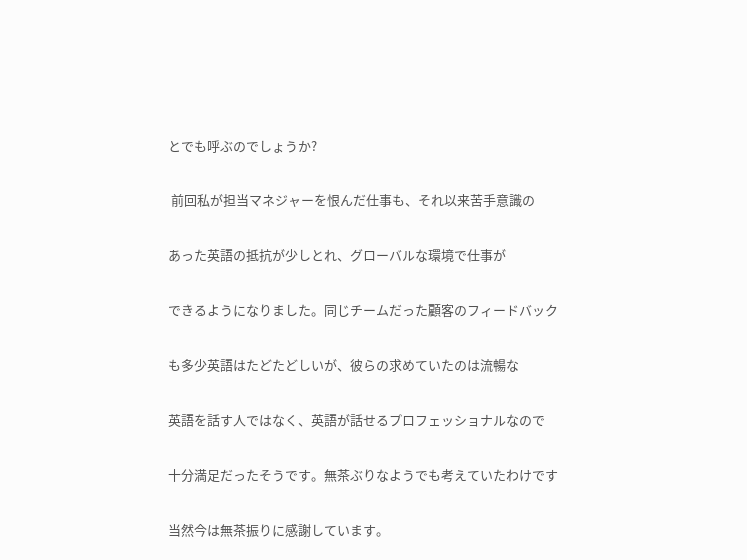とでも呼ぶのでしょうか?


 前回私が担当マネジャーを恨んだ仕事も、それ以来苦手意識の


あった英語の抵抗が少しとれ、グローバルな環境で仕事が


できるようになりました。同じチームだった顧客のフィードバック


も多少英語はたどたどしいが、彼らの求めていたのは流暢な


英語を話す人ではなく、英語が話せるプロフェッショナルなので


十分満足だったそうです。無茶ぶりなようでも考えていたわけです


当然今は無茶振りに感謝しています。